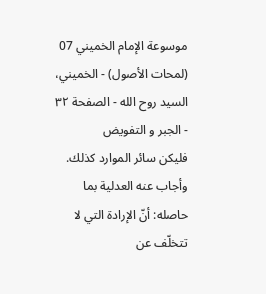موسوعة الإمام الخميني 07 (لمحات الأصول) - الخميني، السيد روح الله - الصفحة ٣٢ - الجبر و التفويض
فليكن سائر الموارد كذلك.
وأجاب عنه العدلية بما حاصله: أنّ الإرادة التي لا تتخلّف عن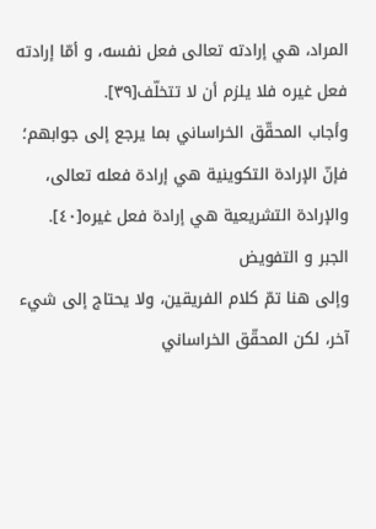المراد، هي إرادته تعالى فعل نفسه، و أمّا إرادته فعل غيره فلا يلزم أن لا تتخلّف[٣٩].
وأجاب المحقّق الخراساني بما يرجع إلى جوابهم؛ فإنّ الإرادة التكوينية هي إرادة فعله تعالى، والإرادة التشريعية هي إرادة فعل غيره[٤٠].
الجبر و التفويض
وإلى هنا تمّ كلام الفريقين، ولا يحتاج إلى شيء آخر، لكن المحقّق الخراساني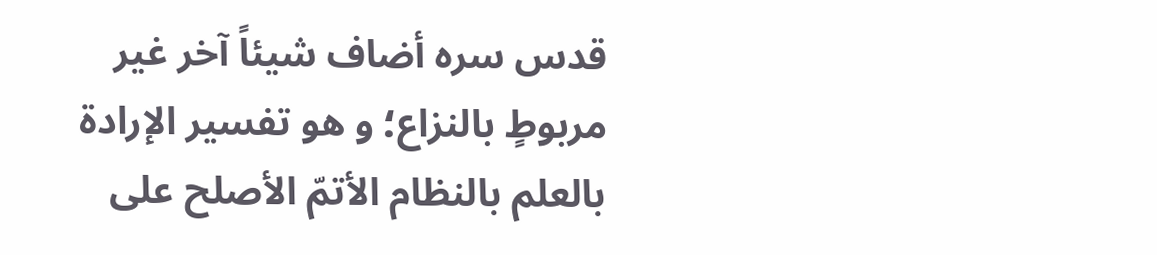قدس سره أضاف شيئاً آخر غير مربوطٍ بالنزاع؛ و هو تفسير الإرادة بالعلم بالنظام الأتمّ الأصلح على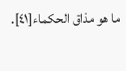ما هو مذاق الحكماء[٤١].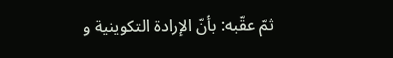ثمّ عقّبه: بأنّ الإرادة التكوينية و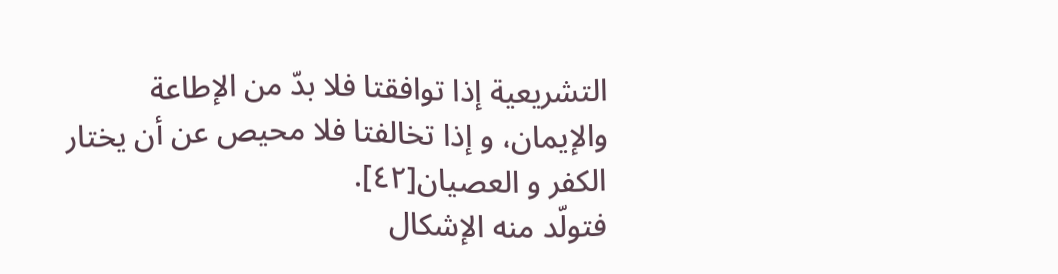التشريعية إذا توافقتا فلا بدّ من الإطاعة والإيمان، و إذا تخالفتا فلا محيص عن أن يختار الكفر و العصيان[٤٢].
فتولّد منه الإشكال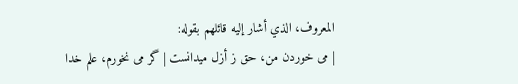المعروف، الذي أشار إليه قائلهم بقوله:
| مى خوردن من، حق ز أزل ميدانست | گر مى نخورم، علم خدا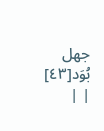جهل بُوَد[٤٣] | |